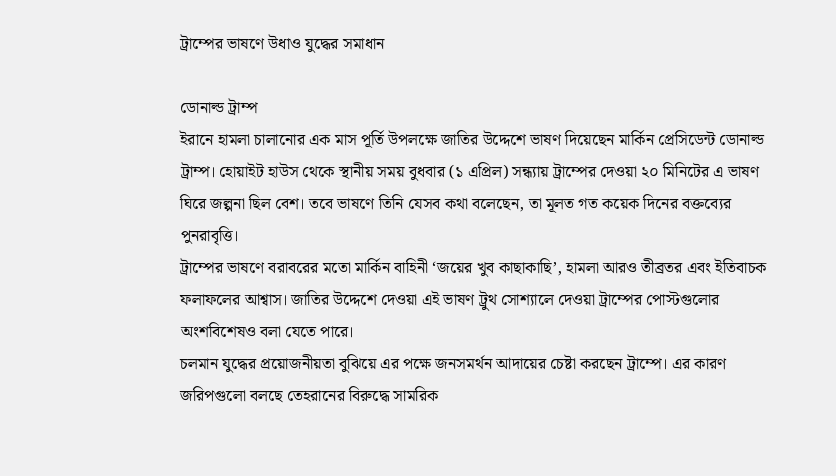ট্রাম্পের ভাষণে উধাও যুদ্ধের সমাধান

ডোনাল্ড ট্রাম্প
ইরানে হামলা চালানোর এক মাস পূর্তি উপলক্ষে জাতির উদ্দেশে ভাষণ দিয়েছেন মার্কিন প্রেসিডেন্ট ডোনাল্ড ট্রাম্প। হোয়াইট হাউস থেকে স্থানীয় সময় বুধবার (১ এপ্রিল) সন্ধ্যায় ট্রাম্পের দেওয়া ২০ মিনিটের এ ভাষণ ঘিরে জল্পনা ছিল বেশ। তবে ভাষণে তিনি যেসব কথা বলেছেন, তা মূলত গত কয়েক দিনের বক্তব্যের পুনরাবৃত্তি।
ট্রাম্পের ভাষণে বরাবরের মতো মার্কিন বাহিনী ‘জয়ের খুব কাছাকাছি’, হামলা আরও তীব্রতর এবং ইতিবাচক ফলাফলের আশ্বাস। জাতির উদ্দেশে দেওয়া এই ভাষণ ট্রুথ সোশ্যালে দেওয়া ট্রাম্পের পোস্টগুলোর অংশবিশেষও বলা যেতে পারে।
চলমান যুদ্ধের প্রয়োজনীয়তা বুঝিয়ে এর পক্ষে জনসমর্থন আদায়ের চেষ্টা করছেন ট্রাম্পে। এর কারণ জরিপগুলো বলছে তেহরানের বিরুদ্ধে সামরিক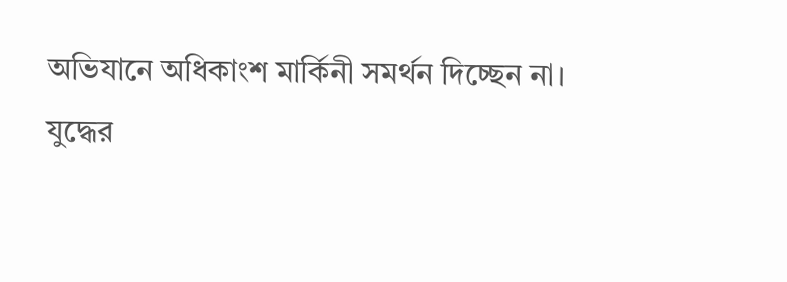অভিযানে অধিকাংশ মার্কিনী সমর্থন দিচ্ছেন না।
যুদ্ধের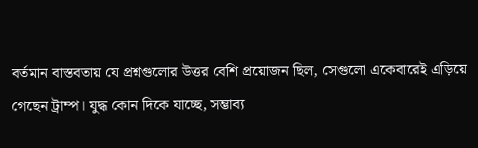বর্তমান বাস্তবতায় যে প্রশ্নগুলোর উত্তর বেশি প্রয়োজন ছিল, সেগুলো একেবারেই এড়িয়ে গেছেন ট্রাম্প। যুদ্ধ কোন দিকে যাচ্ছে, সম্ভাব্য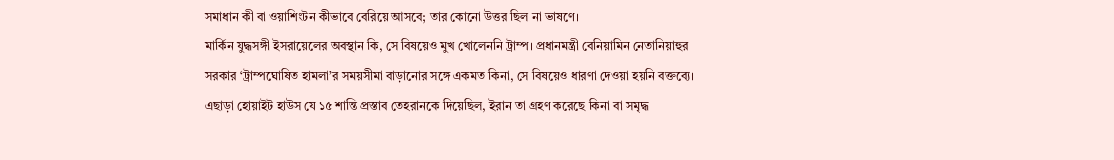সমাধান কী বা ওয়াশিংটন কীভাবে বেরিয়ে আসবে; তার কোনো উত্তর ছিল না ভাষণে।
মার্কিন যুদ্ধসঙ্গী ইসরায়েলের অবস্থান কি, সে বিষয়েও মুখ খোলেননি ট্রাম্প। প্রধানমন্ত্রী বেনিয়ামিন নেতানিয়াহুর সরকার ‘ট্রাম্পঘোষিত হামলা’র সময়সীমা বাড়ানোর সঙ্গে একমত কিনা, সে বিষয়েও ধারণা দেওয়া হয়নি বক্তব্যে।
এছাড়া হোয়াইট হাউস যে ১৫ শান্তি প্রস্তাব তেহরানকে দিয়েছিল, ইরান তা গ্রহণ করেছে কিনা বা সমৃদ্ধ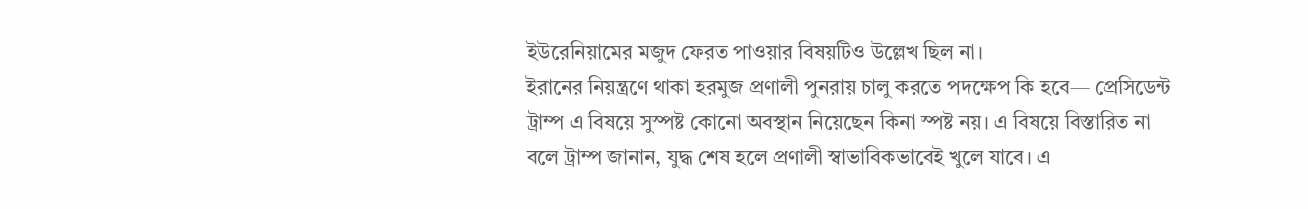ইউরেনিয়ামের মজুদ ফেরত পাওয়ার বিষয়টিও উল্লেখ ছিল না।
ইরানের নিয়ন্ত্রণে থাকা হরমুজ প্রণালী পুনরায় চালু করতে পদক্ষেপ কি হবে— প্রেসিডেন্ট ট্রাম্প এ বিষয়ে সুস্পষ্ট কোনো অবস্থান নিয়েছেন কিনা স্পষ্ট নয়। এ বিষয়ে বিস্তারিত না বলে ট্রাম্প জানান, যুদ্ধ শেষ হলে প্রণালী স্বাভাবিকভাবেই খুলে যাবে। এ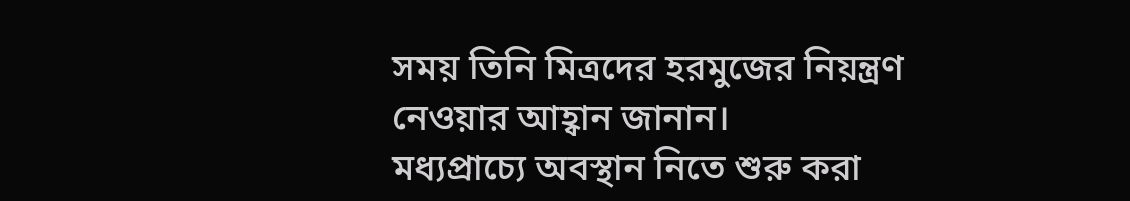সময় তিনি মিত্রদের হরমুজের নিয়ন্ত্রণ নেওয়ার আহ্বান জানান।
মধ্যপ্রাচ্যে অবস্থান নিতে শুরু করা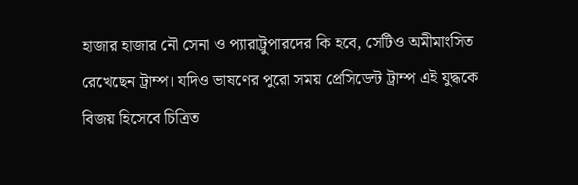হাজার হাজার নৌ সেনা ও প্যারাট্রুপারদের কি হবে, সেটিও অমীমাংসিত রেখেছেন ট্রাম্প। যদিও ভাষণের পুরো সময় প্রেসিডেন্ট ট্রাম্প এই যুদ্ধকে বিজয় হিসেবে চিত্রিত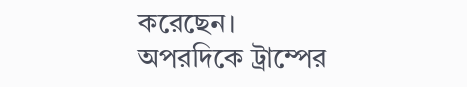করেছেন।
অপরদিকে ট্রাম্পের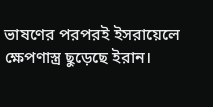ভাষণের পরপরই ইসরায়েলে ক্ষেপণাস্ত্র ছুড়েছে ইরান।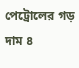পেট্রোলের গড় দাম ৪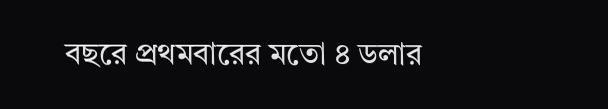বছরে প্রথমবারের মতো ৪ ডলার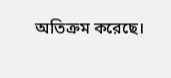অতিক্রম করেছে।